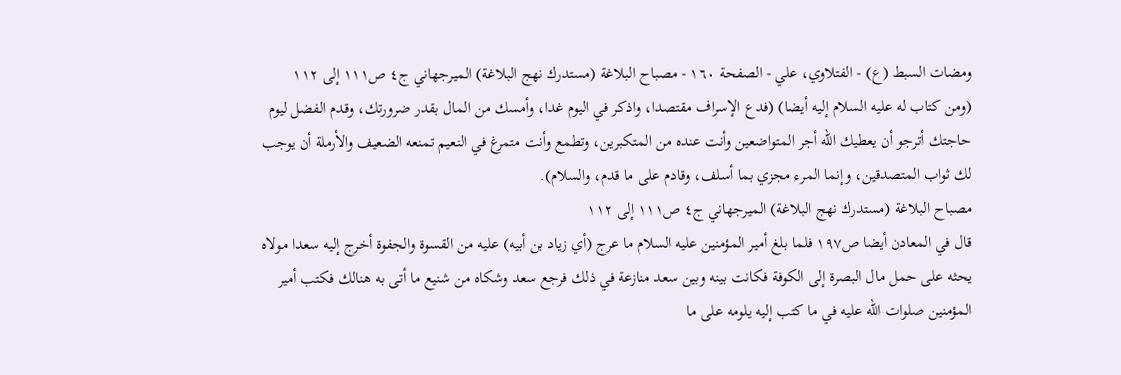ومضات السبط (ع) - الفتلاوي، علي - الصفحة ١٦٠ - مصباح البلاغة (مستدرك نهج البلاغة) الميرجهاني ج٤ ص١١١ إلى ١١٢
(ومن كتاب له عليه السلام إليه أيضا) (فدع الإسراف مقتصدا، واذكر في اليوم غدا، وأمسك من المال بقدر ضرورتك، وقدم الفضل ليوم حاجتك أترجو أن يعطيك الله أجر المتواضعين وأنت عنده من المتكبرين، وتطمع وأنت متمرغ في النعيم تمنعه الضعيف والأرملة أن يوجب لك ثواب المتصدقين، وإنما المرء مجزي بما أسلف، وقادم على ما قدم، والسلام).
مصباح البلاغة (مستدرك نهج البلاغة) الميرجهاني ج٤ ص١١١ إلى ١١٢
قال في المعادن أيضا ص١٩٧ فلما بلغ أمير المؤمنين عليه السلام ما عرج (أي زياد بن أبيه) عليه من القسوة والجفوة أخرج إليه سعدا مولاه يحثه على حمل مال البصرة إلى الكوفة فكانت بينه وبين سعد منازعة في ذلك فرجع سعد وشكاه من شنيع ما أتى به هنالك فكتب أمير المؤمنين صلوات الله عليه في ما كتب إليه يلومه على ما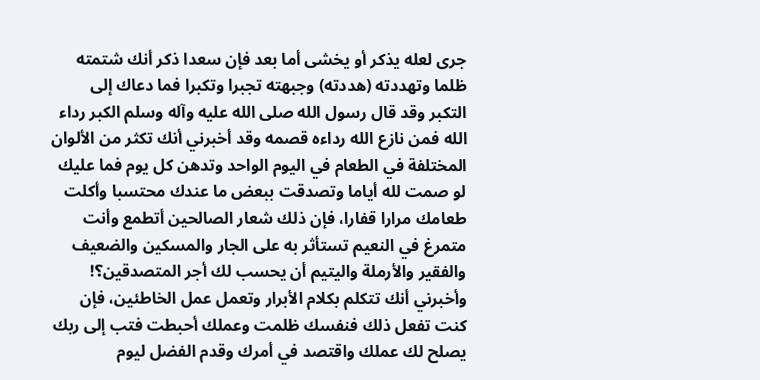جرى لعله يذكر أو يخشى أما بعد فإن سعدا ذكر أنك شتمته ظلما وتهددته (هددته) وجبهته تجبرا وتكبرا فما دعاك إلى التكبر وقد قال رسول الله صلى الله عليه وآله وسلم الكبر رداء الله فمن نازع الله رداءه قصمه وقد أخبرني أنك تكثر من الألوان المختلفة في الطعام في اليوم الواحد وتدهن كل يوم فما عليك لو صمت لله أياما وتصدقت ببعض ما عندك محتسبا وأكلت طعامك مرارا قفارا، فإن ذلك شعار الصالحين أتطمع وأنت متمرغ في النعيم تستأثر به على الجار والمسكين والضعيف والفقير والأرملة واليتيم أن يحسب لك أجر المتصدقين؟! وأخبرني أنك تتكلم بكلام الأبرار وتعمل عمل الخاطئين، فإن كنت تفعل ذلك فنفسك ظلمت وعملك أحبطت فتب إلى ربك يصلح لك عملك واقتصد في أمرك وقدم الفضل ليوم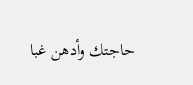حاجتك وأدهن غبا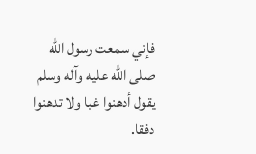فإني سمعت رسول الله صلى الله عليه وآله وسلم يقول أدهنوا غبا ولا تدهنوا دفقا.